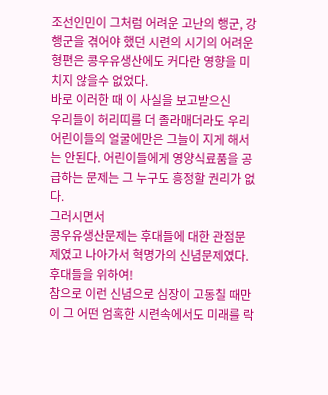조선인민이 그처럼 어려운 고난의 행군, 강행군을 겪어야 했던 시련의 시기의 어려운 형편은 콩우유생산에도 커다란 영향을 미치지 않을수 없었다.
바로 이러한 때 이 사실을 보고받으신
우리들이 허리띠를 더 졸라매더라도 우리 어린이들의 얼굴에만은 그늘이 지게 해서는 안된다. 어린이들에게 영양식료품을 공급하는 문제는 그 누구도 흥정할 권리가 없다.
그러시면서
콩우유생산문제는 후대들에 대한 관점문제였고 나아가서 혁명가의 신념문제였다.
후대들을 위하여!
참으로 이런 신념으로 심장이 고동칠 때만이 그 어떤 엄혹한 시련속에서도 미래를 락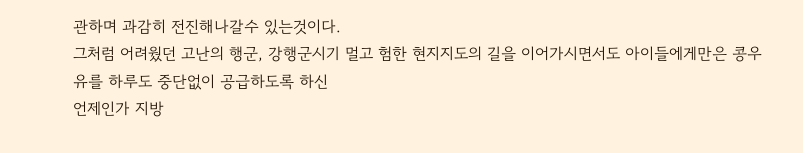관하며 과감히 전진해나갈수 있는것이다.
그처럼 어려웠던 고난의 행군, 강행군시기 멀고 험한 현지지도의 길을 이어가시면서도 아이들에게만은 콩우유를 하루도 중단없이 공급하도록 하신
언제인가 지방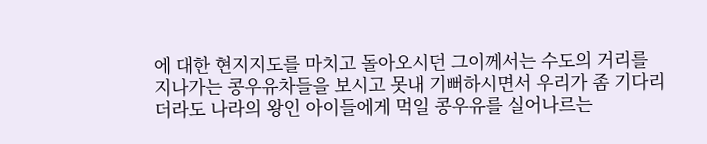에 대한 현지지도를 마치고 돌아오시던 그이께서는 수도의 거리를 지나가는 콩우유차들을 보시고 못내 기뻐하시면서 우리가 좀 기다리더라도 나라의 왕인 아이들에게 먹일 콩우유를 실어나르는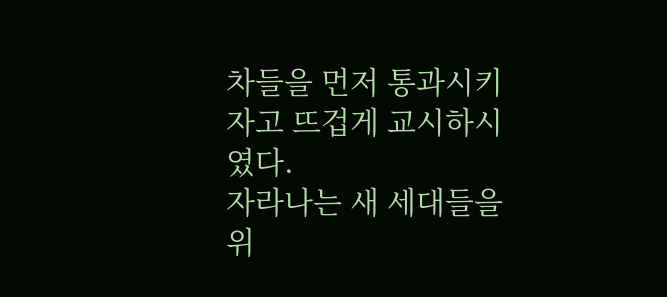차들을 먼저 통과시키자고 뜨겁게 교시하시였다.
자라나는 새 세대들을 위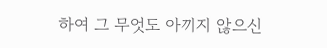하여 그 무엇도 아끼지 않으신